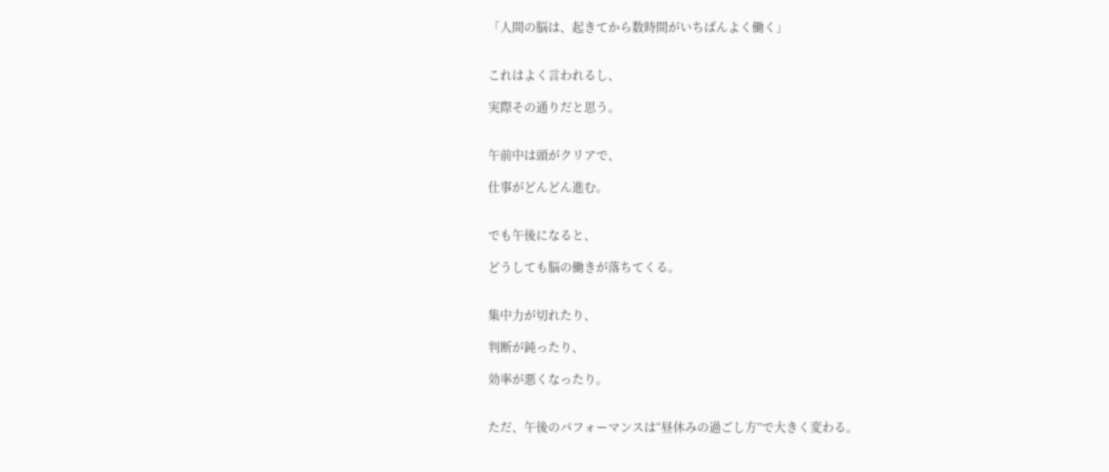「人間の脳は、起きてから数時間がいちばんよく働く」


これはよく言われるし、

実際その通りだと思う。


午前中は頭がクリアで、

仕事がどんどん進む。


でも午後になると、

どうしても脳の働きが落ちてくる。


集中力が切れたり、

判断が鈍ったり、

効率が悪くなったり。


ただ、午後のパフォーマンスは“昼休みの過ごし方”で大きく変わる。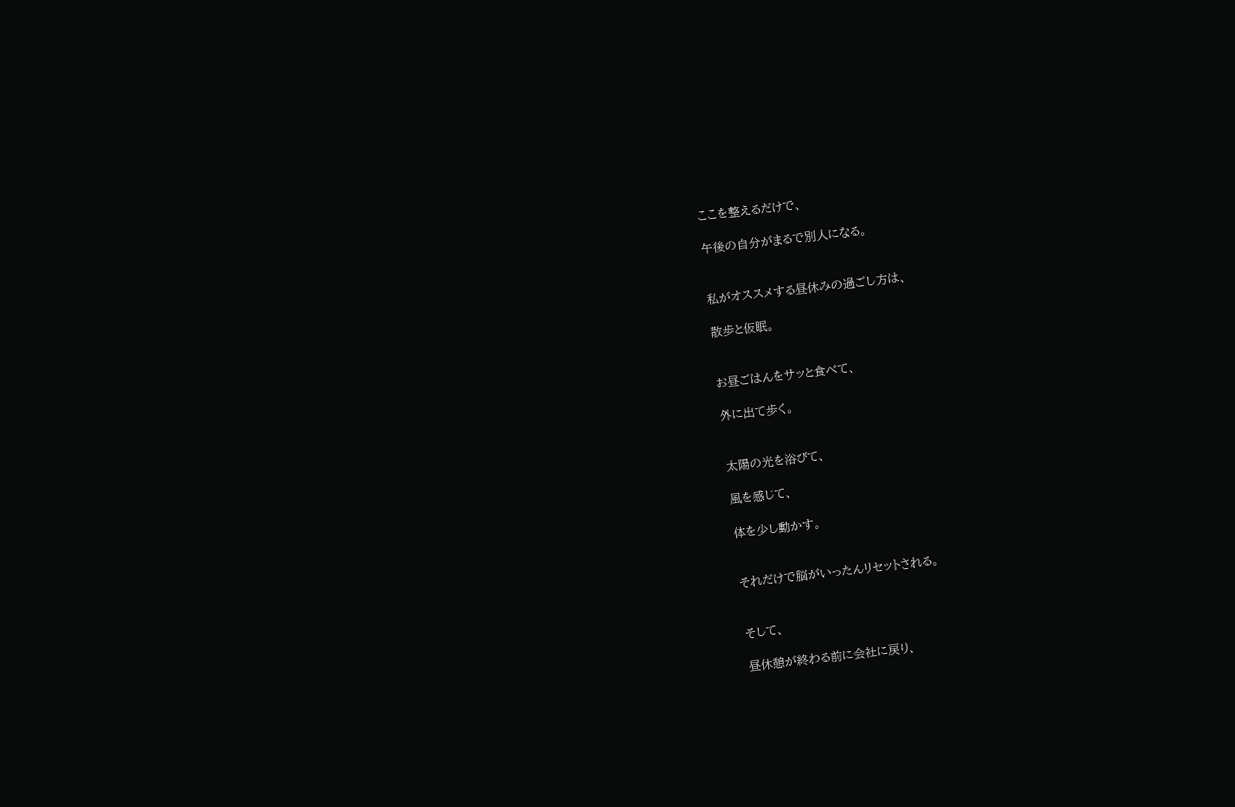ここを整えるだけで、

午後の自分がまるで別人になる。


私がオススメする昼休みの過ごし方は、

散歩と仮眠。


お昼ごはんをサッと食べて、

外に出て歩く。


太陽の光を浴びて、

風を感じて、

体を少し動かす。


それだけで脳がいったんリセットされる。


そして、

昼休憩が終わる前に会社に戻り、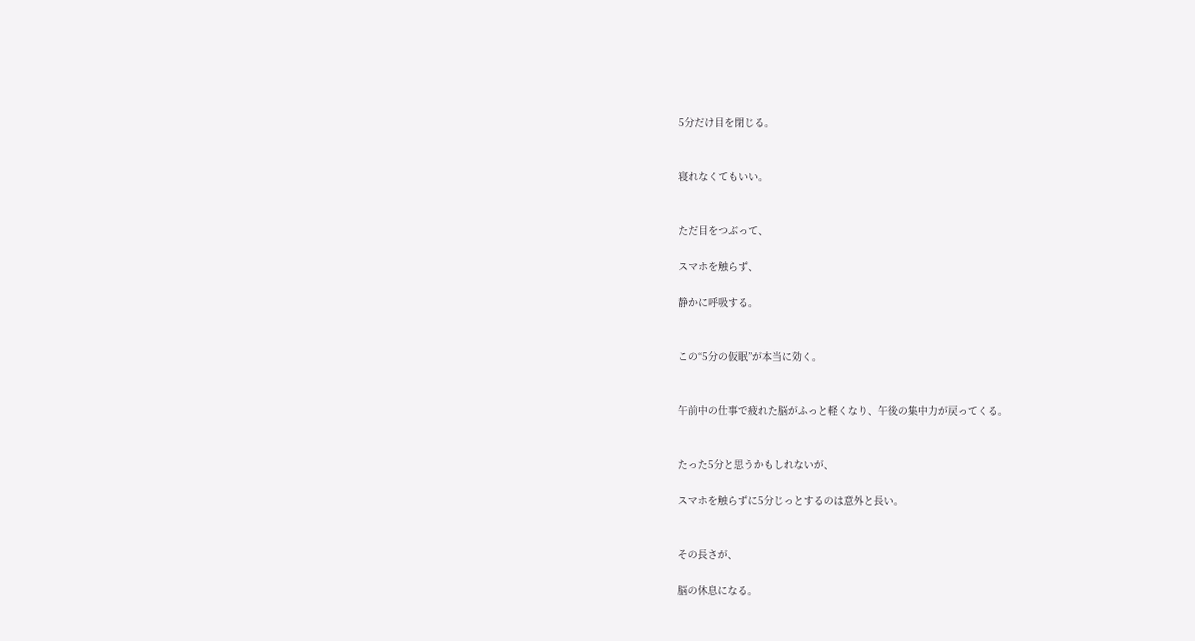5分だけ目を閉じる。


寝れなくてもいい。


ただ目をつぶって、

スマホを触らず、

静かに呼吸する。


この“5分の仮眠”が本当に効く。


午前中の仕事で疲れた脳がふっと軽くなり、午後の集中力が戻ってくる。


たった5分と思うかもしれないが、

スマホを触らずに5分じっとするのは意外と長い。


その長さが、

脳の休息になる。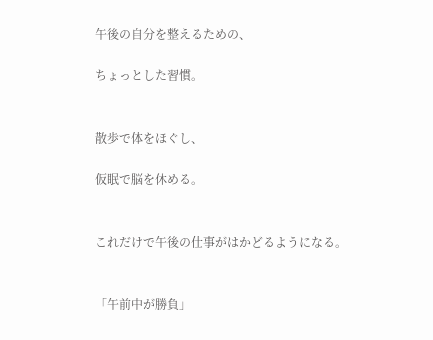午後の自分を整えるための、

ちょっとした習慣。


散歩で体をほぐし、

仮眠で脳を休める。


これだけで午後の仕事がはかどるようになる。


「午前中が勝負」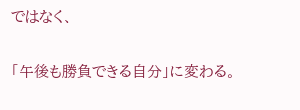ではなく、


「午後も勝負できる自分」に変わる。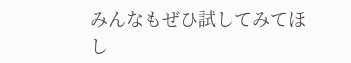みんなもぜひ試してみてほし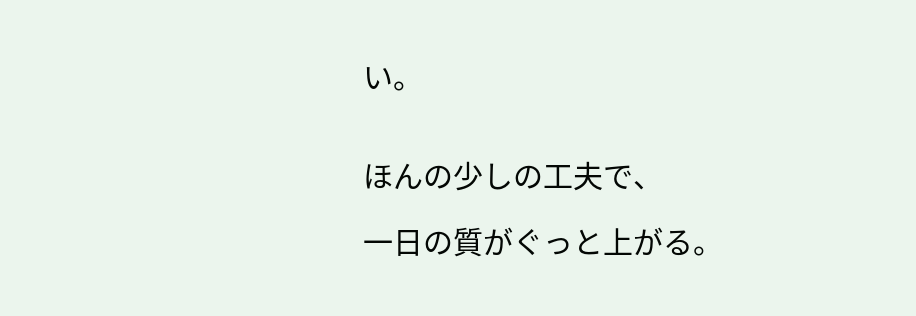い。


ほんの少しの工夫で、

一日の質がぐっと上がる。